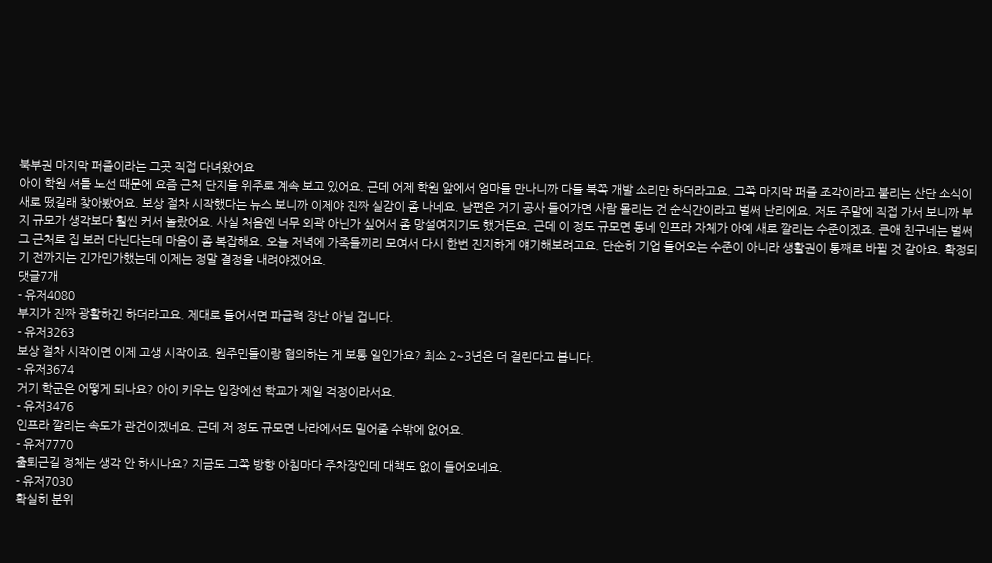북부권 마지막 퍼즐이라는 그곳 직접 다녀왔어요
아이 학원 셔틀 노선 때문에 요즘 근처 단지들 위주로 계속 보고 있어요. 근데 어제 학원 앞에서 엄마들 만나니까 다들 북쪽 개발 소리만 하더라고요. 그쪽 마지막 퍼즐 조각이라고 불리는 산단 소식이 새로 떴길래 찾아봤어요. 보상 절차 시작했다는 뉴스 보니까 이제야 진짜 실감이 좀 나네요. 남편은 거기 공사 들어가면 사람 몰리는 건 순식간이라고 벌써 난리에요. 저도 주말에 직접 가서 보니까 부지 규모가 생각보다 훨씬 커서 놀랐어요. 사실 처음엔 너무 외곽 아닌가 싶어서 좀 망설여지기도 했거든요. 근데 이 정도 규모면 동네 인프라 자체가 아예 새로 깔리는 수준이겠죠. 큰애 친구네는 벌써 그 근처로 집 보러 다닌다는데 마음이 좀 복잡해요. 오늘 저녁에 가족들끼리 모여서 다시 한번 진지하게 얘기해보려고요. 단순히 기업 들어오는 수준이 아니라 생활권이 통째로 바뀔 것 같아요. 확정되기 전까지는 긴가민가했는데 이제는 정말 결정을 내려야겠어요.
댓글7개
- 유저4080
부지가 진짜 광활하긴 하더라고요. 제대로 들어서면 파급력 장난 아닐 겁니다.
- 유저3263
보상 절차 시작이면 이제 고생 시작이죠. 원주민들이랑 협의하는 게 보통 일인가요? 최소 2~3년은 더 걸린다고 봅니다.
- 유저3674
거기 학군은 어떻게 되나요? 아이 키우는 입장에선 학교가 제일 걱정이라서요.
- 유저3476
인프라 깔리는 속도가 관건이겠네요. 근데 저 정도 규모면 나라에서도 밀어줄 수밖에 없어요.
- 유저7770
출퇴근길 정체는 생각 안 하시나요? 지금도 그쪽 방향 아침마다 주차장인데 대책도 없이 들어오네요.
- 유저7030
확실히 분위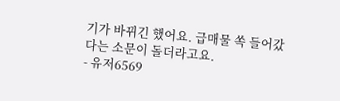기가 바뀌긴 했어요. 급매물 쏙 들어갔다는 소문이 돌더라고요.
- 유저6569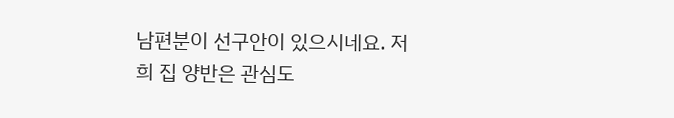남편분이 선구안이 있으시네요. 저희 집 양반은 관심도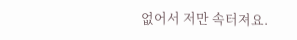없어서 저만 속터져요.